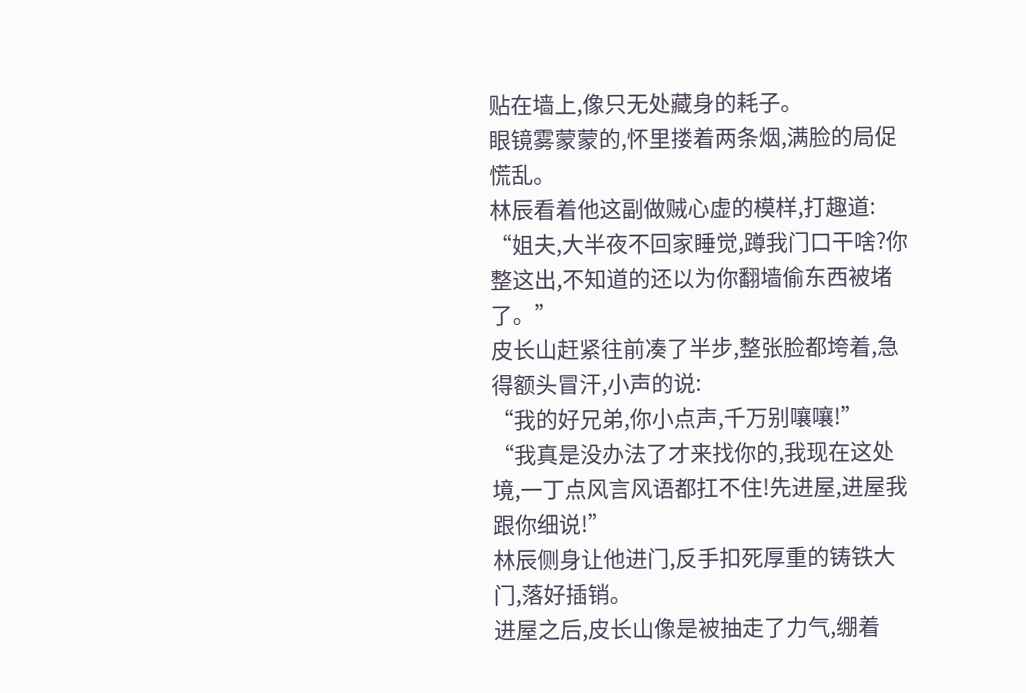贴在墙上,像只无处藏身的耗子。
眼镜雾蒙蒙的,怀里搂着两条烟,满脸的局促慌乱。
林辰看着他这副做贼心虚的模样,打趣道:
“姐夫,大半夜不回家睡觉,蹲我门口干啥?你整这出,不知道的还以为你翻墙偷东西被堵了。”
皮长山赶紧往前凑了半步,整张脸都垮着,急得额头冒汗,小声的说:
“我的好兄弟,你小点声,千万别嚷嚷!”
“我真是没办法了才来找你的,我现在这处境,一丁点风言风语都扛不住!先进屋,进屋我跟你细说!”
林辰侧身让他进门,反手扣死厚重的铸铁大门,落好插销。
进屋之后,皮长山像是被抽走了力气,绷着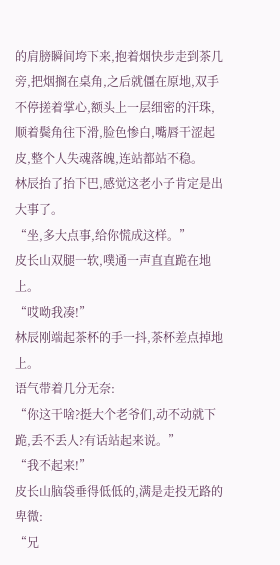的肩膀瞬间垮下来,抱着烟快步走到茶几旁,把烟搁在桌角,之后就僵在原地,双手不停搓着掌心,额头上一层细密的汗珠,顺着鬓角往下滑,脸色惨白,嘴唇干涩起皮,整个人失魂落魄,连站都站不稳。
林辰抬了抬下巴,感觉这老小子肯定是出大事了。
“坐,多大点事,给你慌成这样。”
皮长山双腿一软,噗通一声直直跪在地上。
“哎呦我凑!”
林辰刚端起茶杯的手一抖,茶杯差点掉地上。
语气带着几分无奈:
“你这干啥?挺大个老爷们,动不动就下跪,丢不丢人?有话站起来说。”
“我不起来!”
皮长山脑袋垂得低低的,满是走投无路的卑微:
“兄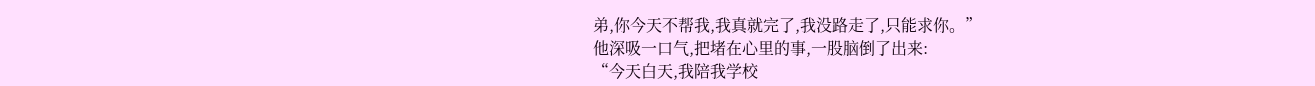弟,你今天不帮我,我真就完了,我没路走了,只能求你。”
他深吸一口气,把堵在心里的事,一股脑倒了出来:
“今天白天,我陪我学校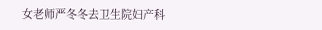女老师严冬冬去卫生院妇产科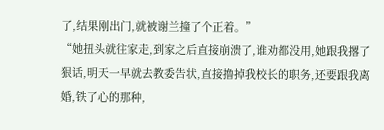了,结果刚出门,就被谢兰撞了个正着。”
“她扭头就往家走,到家之后直接崩溃了,谁劝都没用,她跟我撂了狠话,明天一早就去教委告状,直接撸掉我校长的职务,还要跟我离婚,铁了心的那种,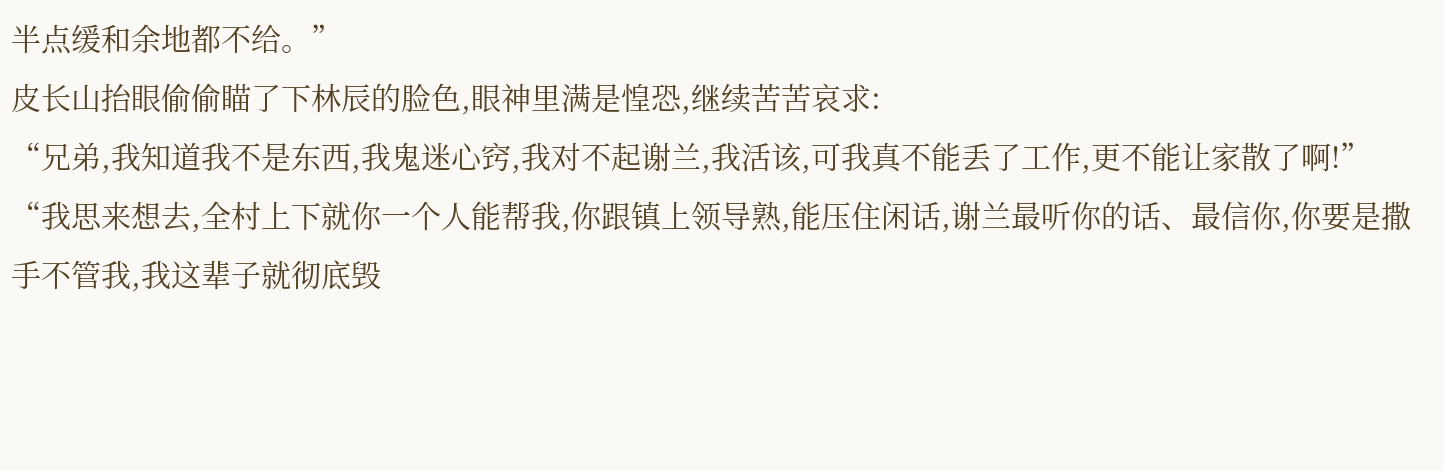半点缓和余地都不给。”
皮长山抬眼偷偷瞄了下林辰的脸色,眼神里满是惶恐,继续苦苦哀求:
“兄弟,我知道我不是东西,我鬼迷心窍,我对不起谢兰,我活该,可我真不能丢了工作,更不能让家散了啊!”
“我思来想去,全村上下就你一个人能帮我,你跟镇上领导熟,能压住闲话,谢兰最听你的话、最信你,你要是撒手不管我,我这辈子就彻底毁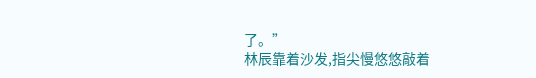了。”
林辰靠着沙发,指尖慢悠悠敲着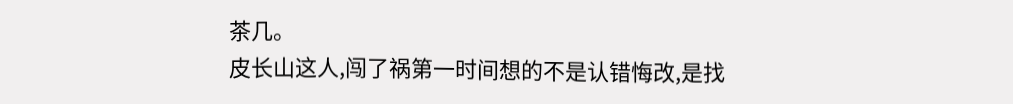茶几。
皮长山这人,闯了祸第一时间想的不是认错悔改,是找